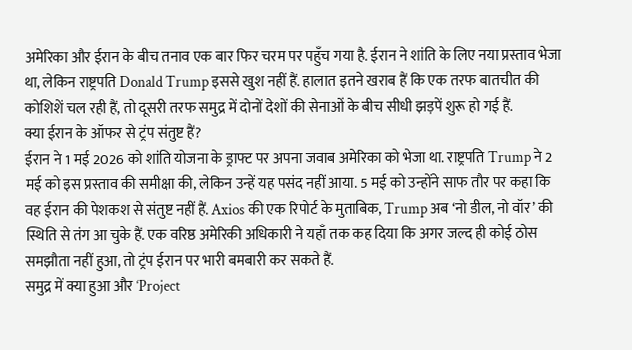अमेरिका और ईरान के बीच तनाव एक बार फिर चरम पर पहुँच गया है. ईरान ने शांति के लिए नया प्रस्ताव भेजा था, लेकिन राष्ट्रपति Donald Trump इससे खुश नहीं हैं. हालात इतने खराब हैं कि एक तरफ बातचीत की कोशिशें चल रही हैं, तो दूसरी तरफ समुद्र में दोनों देशों की सेनाओं के बीच सीधी झड़पें शुरू हो गई हैं.
क्या ईरान के ऑफर से ट्रंप संतुष्ट हैं?
ईरान ने 1 मई 2026 को शांति योजना के ड्राफ्ट पर अपना जवाब अमेरिका को भेजा था. राष्ट्रपति Trump ने 2 मई को इस प्रस्ताव की समीक्षा की, लेकिन उन्हें यह पसंद नहीं आया. 5 मई को उन्होंने साफ तौर पर कहा कि वह ईरान की पेशकश से संतुष्ट नहीं हैं. Axios की एक रिपोर्ट के मुताबिक, Trump अब ‘नो डील, नो वॉर’ की स्थिति से तंग आ चुके हैं. एक वरिष्ठ अमेरिकी अधिकारी ने यहाँ तक कह दिया कि अगर जल्द ही कोई ठोस समझौता नहीं हुआ, तो ट्रंप ईरान पर भारी बमबारी कर सकते हैं.
समुद्र में क्या हुआ और ‘Project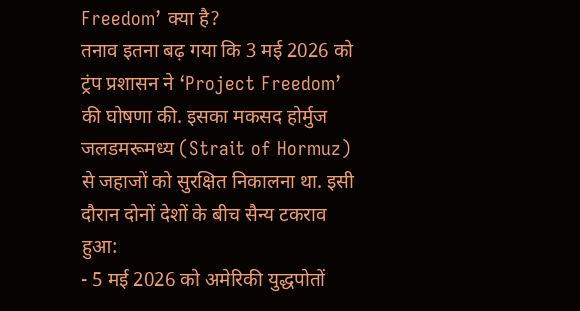Freedom’ क्या है?
तनाव इतना बढ़ गया कि 3 मई 2026 को ट्रंप प्रशासन ने ‘Project Freedom’ की घोषणा की. इसका मकसद होर्मुज जलडमरूमध्य (Strait of Hormuz) से जहाजों को सुरक्षित निकालना था. इसी दौरान दोनों देशों के बीच सैन्य टकराव हुआ:
- 5 मई 2026 को अमेरिकी युद्धपोतों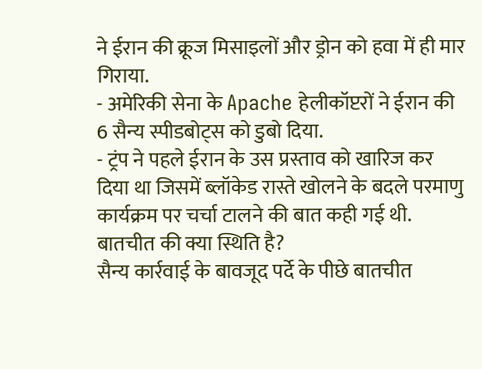ने ईरान की क्रूज मिसाइलों और ड्रोन को हवा में ही मार गिराया.
- अमेरिकी सेना के Apache हेलीकॉप्टरों ने ईरान की 6 सैन्य स्पीडबोट्स को डुबो दिया.
- ट्रंप ने पहले ईरान के उस प्रस्ताव को खारिज कर दिया था जिसमें ब्लॉकेड रास्ते खोलने के बदले परमाणु कार्यक्रम पर चर्चा टालने की बात कही गई थी.
बातचीत की क्या स्थिति है?
सैन्य कार्रवाई के बावजूद पर्दे के पीछे बातचीत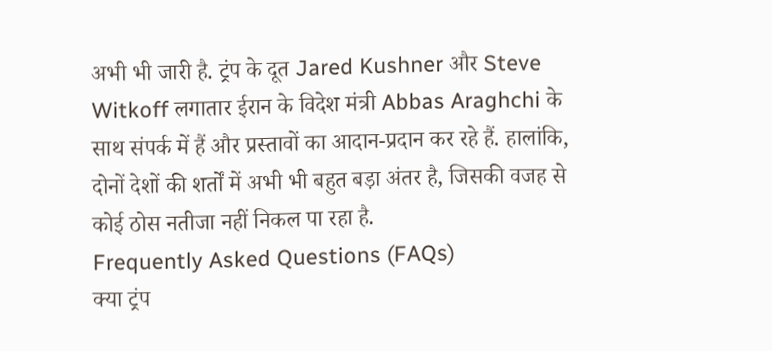अभी भी जारी है. ट्रंप के दूत Jared Kushner और Steve Witkoff लगातार ईरान के विदेश मंत्री Abbas Araghchi के साथ संपर्क में हैं और प्रस्तावों का आदान-प्रदान कर रहे हैं. हालांकि, दोनों देशों की शर्तों में अभी भी बहुत बड़ा अंतर है, जिसकी वजह से कोई ठोस नतीजा नहीं निकल पा रहा है.
Frequently Asked Questions (FAQs)
क्या ट्रंप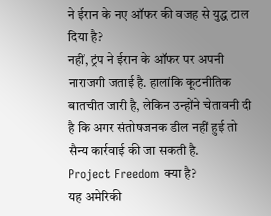ने ईरान के नए ऑफर की वजह से युद्ध टाल दिया है?
नहीं, ट्रंप ने ईरान के ऑफर पर अपनी नाराजगी जताई है. हालांकि कूटनीतिक बातचीत जारी है, लेकिन उन्होंने चेतावनी दी है कि अगर संतोषजनक डील नहीं हुई तो सैन्य कार्रवाई की जा सकती है.
Project Freedom क्या है?
यह अमेरिकी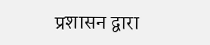प्रशासन द्वारा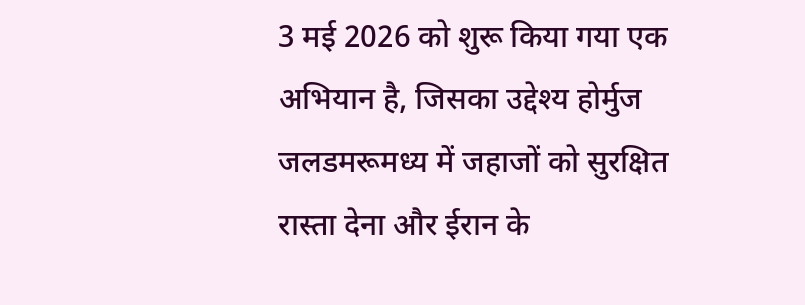3 मई 2026 को शुरू किया गया एक अभियान है, जिसका उद्देश्य होर्मुज जलडमरूमध्य में जहाजों को सुरक्षित रास्ता देना और ईरान के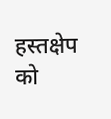हस्तक्षेप को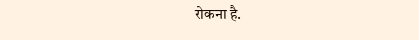रोकना है.